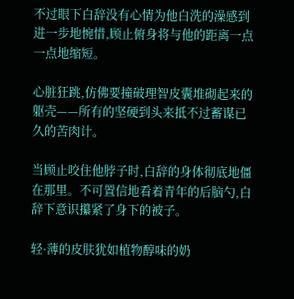不过眼下白辞没有心情为他白洗的澡感到进一步地惋惜,顾止俯身将与他的距离一点一点地缩短。

心脏狂跳,仿佛要撞破理智皮囊堆砌起来的躯壳——所有的坚硬到头来抵不过蓄谋已久的苦肉计。

当顾止咬住他脖子时,白辞的身体彻底地僵在那里。不可置信地看着青年的后脑勺,白辞下意识攥紧了身下的被子。

轻·薄的皮肤犹如植物醇味的奶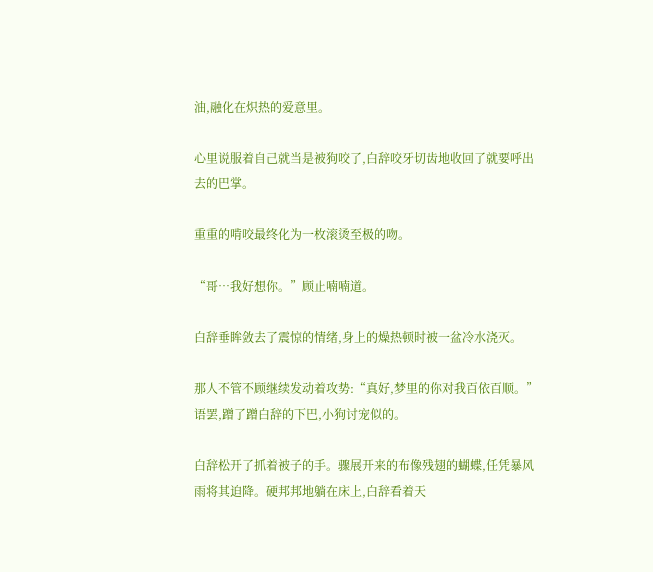油,融化在炽热的爱意里。

心里说服着自己就当是被狗咬了,白辞咬牙切齿地收回了就要呼出去的巴掌。

重重的啃咬最终化为一枚滚烫至极的吻。

“哥…我好想你。”顾止喃喃道。

白辞垂眸敛去了震惊的情绪,身上的燥热顿时被一盆冷水浇灭。

那人不管不顾继续发动着攻势:“真好,梦里的你对我百依百顺。”语罢,蹭了蹭白辞的下巴,小狗讨宠似的。

白辞松开了抓着被子的手。骤展开来的布像残翅的蝴蝶,任凭暴风雨将其迫降。硬邦邦地躺在床上,白辞看着天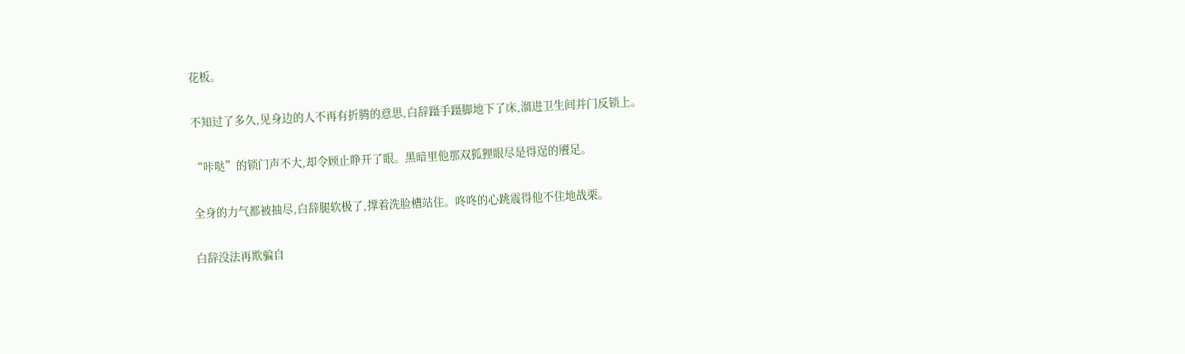花板。

不知过了多久,见身边的人不再有折腾的意思,白辞蹑手蹑脚地下了床,溜进卫生间并门反锁上。

“咔哒”的锁门声不大,却令顾止睁开了眼。黑暗里他那双狐狸眼尽是得逞的餍足。

全身的力气都被抽尽,白辞腿软极了,撑着洗脸槽站住。咚咚的心跳震得他不住地战栗。

白辞没法再欺骗自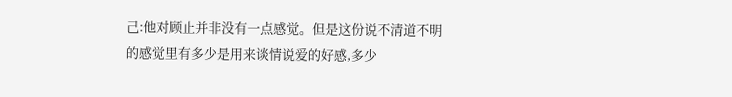己:他对顾止并非没有一点感觉。但是这份说不清道不明的感觉里有多少是用来谈情说爱的好感,多少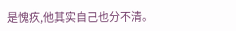是愧疚,他其实自己也分不清。